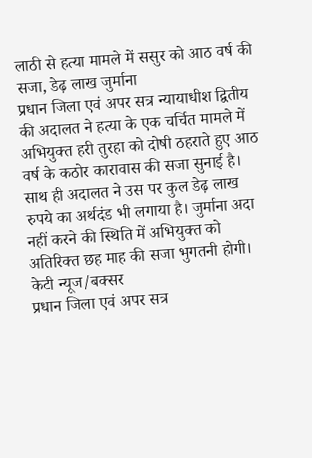लाठी से हत्या मामले में ससुर को आठ वर्ष की सजा, डेढ़ लाख जुर्माना
प्रधान जिला एवं अपर सत्र न्यायाधीश द्वितीय की अदालत ने हत्या के एक चर्चित मामले में अभियुक्त हरी तुरहा को दोषी ठहराते हुए आठ वर्ष के कठोर कारावास की सजा सुनाई है। साथ ही अदालत ने उस पर कुल डेढ़ लाख रुपये का अर्थदंड भी लगाया है। जुर्माना अदा नहीं करने की स्थिति में अभियुक्त को अतिरिक्त छह माह की सजा भुगतनी होगी।
केटी न्यूज/बक्सर
प्रधान जिला एवं अपर सत्र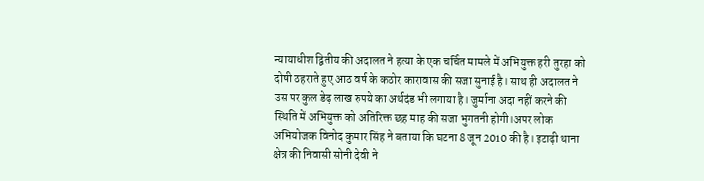न्यायाधीश द्वितीय की अदालत ने हत्या के एक चर्चित मामले में अभियुक्त हरी तुरहा को दोषी ठहराते हुए आठ वर्ष के कठोर कारावास की सजा सुनाई है। साथ ही अदालत ने उस पर कुल डेढ़ लाख रुपये का अर्थदंड भी लगाया है। जुर्माना अदा नहीं करने की स्थिति में अभियुक्त को अतिरिक्त छह माह की सजा भुगतनी होगी।अपर लोक अभियोजक विनोद कुमार सिंह ने बताया कि घटना 8 जून 2010 की है। इटाढ़ी थाना क्षेत्र की निवासी सोनी देवी ने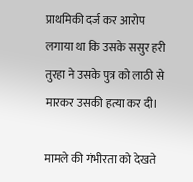प्राथमिकी दर्ज कर आरोप लगाया था कि उसके ससुर हरी तुरहा ने उसके पुत्र को लाठी से मारकर उसकी हत्या कर दी।

मामले की गंभीरता को देखते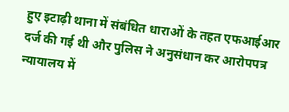हुए इटाढ़ी थाना में संबंधित धाराओं के तहत एफआईआर दर्ज की गई थी और पुलिस ने अनुसंधान कर आरोपपत्र न्यायालय में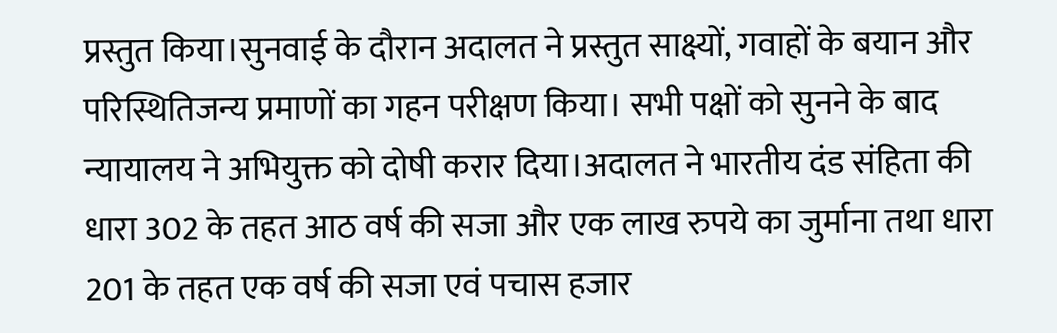प्रस्तुत किया।सुनवाई के दौरान अदालत ने प्रस्तुत साक्ष्यों, गवाहों के बयान और परिस्थितिजन्य प्रमाणों का गहन परीक्षण किया। सभी पक्षों को सुनने के बाद न्यायालय ने अभियुक्त को दोषी करार दिया।अदालत ने भारतीय दंड संहिता की धारा 302 के तहत आठ वर्ष की सजा और एक लाख रुपये का जुर्माना तथा धारा 201 के तहत एक वर्ष की सजा एवं पचास हजार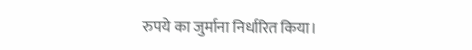रुपये का जुर्माना निर्धारित किया।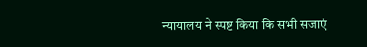न्यायालय ने स्पष्ट किया कि सभी सजाएं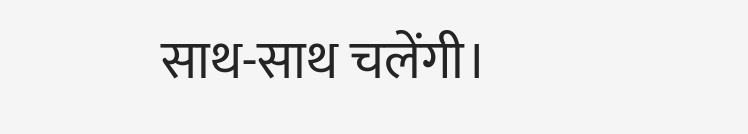साथ-साथ चलेंगी।